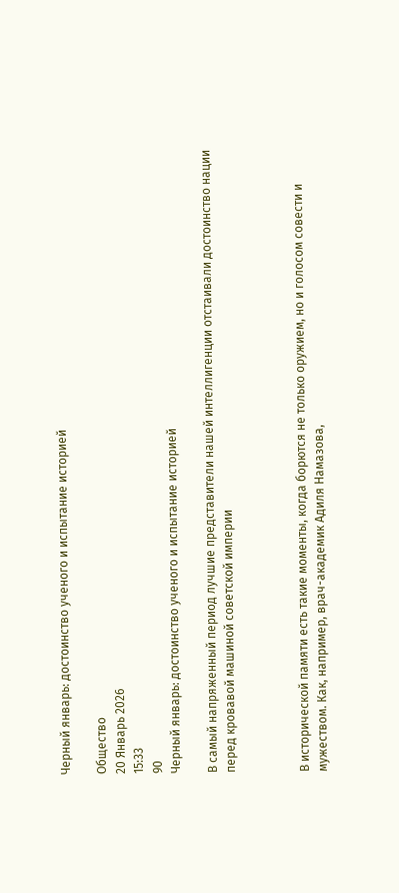Черный январь: достоинство ученого и испытание историей

Общество
20 Январь 2026
15:33
90
Черный январь: достоинство ученого и испытание историей

В самый напряженный период лучшие представители нашей интеллигенции отстаивали достоинство нации перед кровавой машиной советской империи



В исторической памяти есть такие моменты, когда борются не только оружием, но и голосом совести и мужеством. Как, например, врач-академик Адиля Намазова,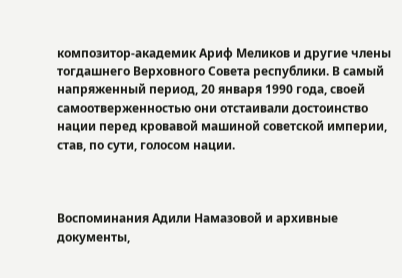композитор-академик Ариф Меликов и другие члены тогдашнего Верховного Совета республики. В самый напряженный период, 20 января 1990 года, своей самоотверженностью они отстаивали достоинство нации перед кровавой машиной советской империи, став, по сути, голосом нации.



Воспоминания Адили Намазовой и архивные документы,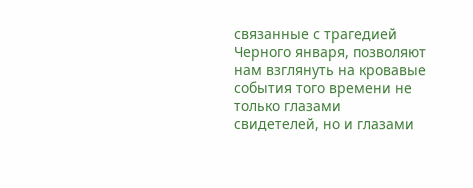связанные с трагедией Черного января, позволяют нам взглянуть на кровавые события того времени не только глазами свидетелей, но и глазами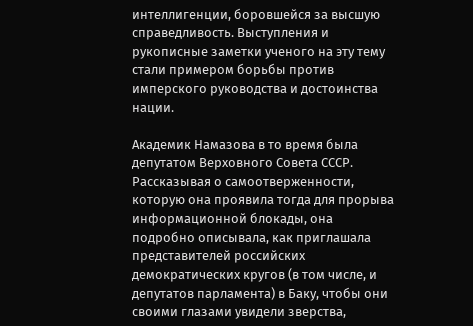интеллигенции, боровшейся за высшую справедливость. Выступления и рукописные заметки ученого на эту тему стали примером борьбы против имперского руководства и достоинства нации.

Академик Намазова в то время была депутатом Верховного Совета СССР. Рассказывая о самоотверженности, которую она проявила тогда для прорыва информационной блокады, она подробно описывала, как приглашала представителей российских демократических кругов (в том числе, и депутатов парламента) в Баку, чтобы они своими глазами увидели зверства,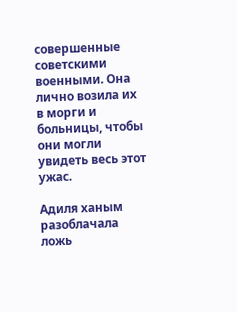совершенные советскими военными. Она лично возила их в морги и больницы, чтобы они могли увидеть весь этот ужас.

Адиля ханым разоблачала ложь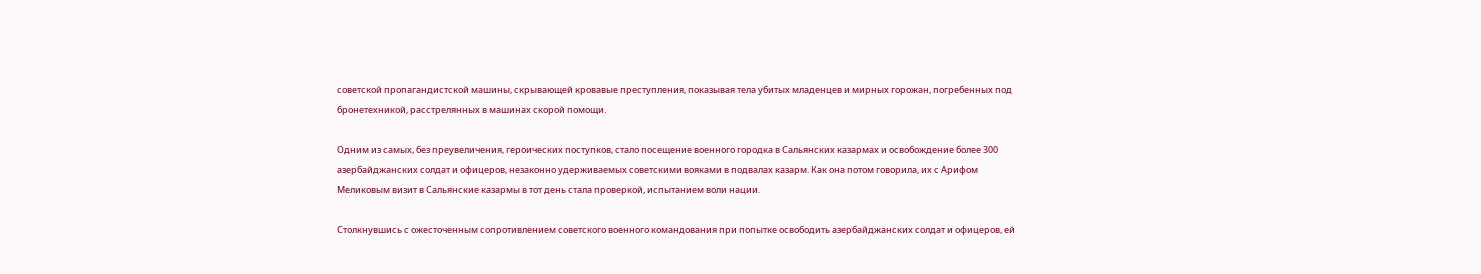советской пропагандистской машины, скрывающей кровавые преступления, показывая тела убитых младенцев и мирных горожан, погребенных под бронетехникой, расстрелянных в машинах скорой помощи.

Одним из самых, без преувеличения, героических поступков, стало посещение военного городка в Сальянских казармах и освобождение более 300 азербайджанских солдат и офицеров, незаконно удерживаемых советскими вояками в подвалах казарм. Как она потом говорила, их с Арифом Меликовым визит в Сальянские казармы в тот день стала проверкой, испытанием воли нации.

Столкнувшись с ожесточенным сопротивлением советского военного командования при попытке освободить азербайджанских солдат и офицеров, ей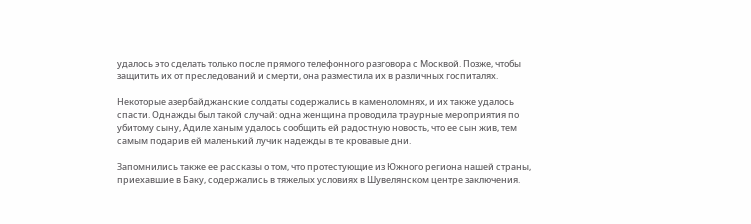удалось это сделать только после прямого телефонного разговора с Москвой. Позже, чтобы защитить их от преследований и смерти, она разместила их в различных госпиталях.

Некоторые азербайджанские солдаты содержались в каменоломнях, и их также удалось спасти. Однажды был такой случай: одна женщина проводила траурные мероприятия по убитому сыну, Адиле ханым удалось сообщить ей радостную новость, что ее сын жив, тем самым подарив ей маленький лучик надежды в те кровавые дни.

Запомнились также ее рассказы о том, что протестующие из Южного региона нашей страны, приехавшие в Баку, содержались в тяжелых условиях в Шувелянском центре заключения.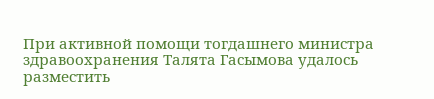При активной помощи тогдашнего министра здравоохранения Талята Гасымова удалось разместить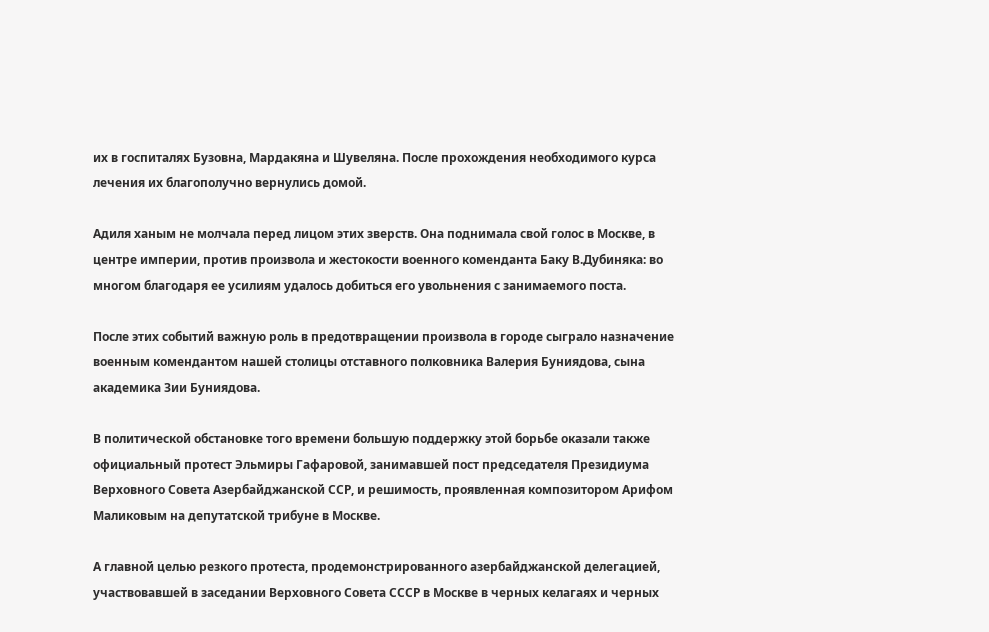их в госпиталях Бузовна, Мардакяна и Шувеляна. После прохождения необходимого курса лечения их благополучно вернулись домой.

Адиля ханым не молчала перед лицом этих зверств. Она поднимала свой голос в Москве, в центре империи, против произвола и жестокости военного коменданта Баку В.Дубиняка: во многом благодаря ее усилиям удалось добиться его увольнения с занимаемого поста.

После этих событий важную роль в предотвращении произвола в городе сыграло назначение военным комендантом нашей столицы отставного полковника Валерия Буниядова, сына академика Зии Буниядова.

В политической обстановке того времени большую поддержку этой борьбе оказали также официальный протест Эльмиры Гафаровой, занимавшей пост председателя Президиума Верховного Совета Азербайджанской ССР, и решимость, проявленная композитором Арифом Маликовым на депутатской трибуне в Москве.

А главной целью резкого протеста, продемонстрированного азербайджанской делегацией, участвовавшей в заседании Верховного Совета СССР в Москве в черных келагаях и черных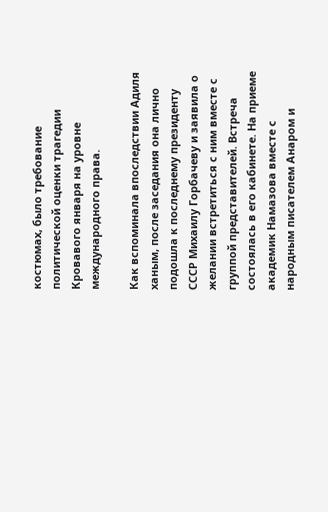костюмах, было требование политической оценки трагедии Кровавого января на уровне международного права.

Как вспоминала впоследствии Адиля ханым, после заседания она лично подошла к последнему президенту СССР Михаилу Горбачеву и заявила о желании встретиться с ним вместе с группой представителей. Встреча состоялась в его кабинете. На приеме академик Намазова вместе с народным писателем Анаром и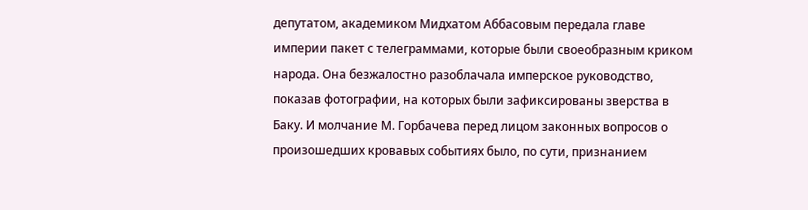депутатом, академиком Мидхатом Аббасовым передала главе империи пакет с телеграммами, которые были своеобразным криком народа. Она безжалостно разоблачала имперское руководство, показав фотографии, на которых были зафиксированы зверства в Баку. И молчание М. Горбачева перед лицом законных вопросов о произошедших кровавых событиях было, по сути, признанием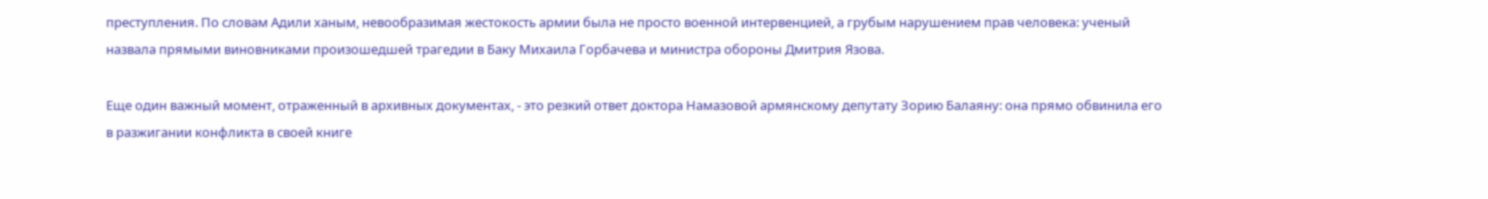преступления. По словам Адили ханым, невообразимая жестокость армии была не просто военной интервенцией, а грубым нарушением прав человека: ученый назвала прямыми виновниками произошедшей трагедии в Баку Михаила Горбачева и министра обороны Дмитрия Язова.

Еще один важный момент, отраженный в архивных документах, - это резкий ответ доктора Намазовой армянскому депутату Зорию Балаяну: она прямо обвинила его в разжигании конфликта в своей книге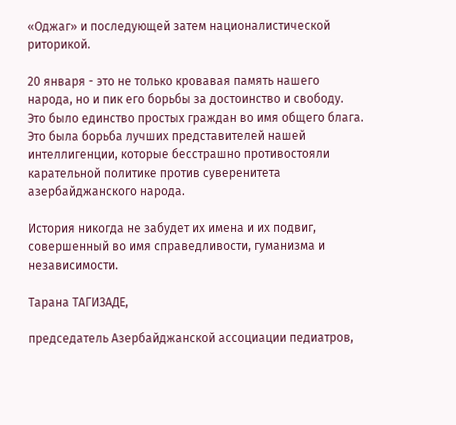«Оджаг» и последующей затем националистической риторикой.

20 января - это не только кровавая память нашего народа, но и пик его борьбы за достоинство и свободу. Это было единство простых граждан во имя общего блага. Это была борьба лучших представителей нашей интеллигенции, которые бесстрашно противостояли карательной политике против суверенитета азербайджанского народа.

История никогда не забудет их имена и их подвиг, совершенный во имя справедливости, гуманизма и независимости.

Тарана ТАГИЗАДЕ,

председатель Азербайджанской ассоциации педиатров,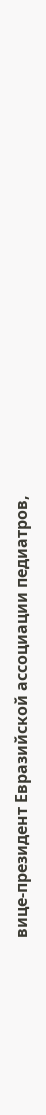вице-президент Евразийской ассоциации педиатров,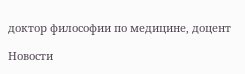доктор философии по медицине, доцент

Новости